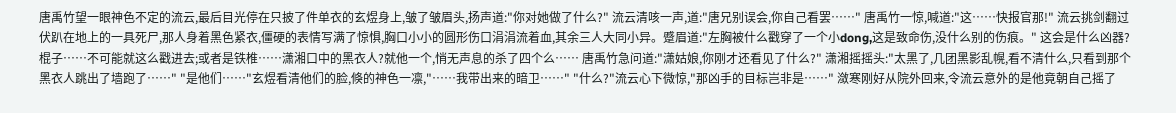唐禹竹望一眼神色不定的流云,最后目光停在只披了件单衣的玄煜身上,皱了皱眉头,扬声道:"你对她做了什么?" 流云清咳一声,道:"唐兄别误会,你自己看罢……" 唐禹竹一惊,喊道:"这……快报官那!" 流云挑剑翻过伏趴在地上的一具死尸,那人身着黑色紧衣,僵硬的表情写满了惊惧,胸口小小的圆形伤口涓涓流着血,其余三人大同小异。蹙眉道:"左胸被什么戳穿了一个小dong,这是致命伤,没什么别的伤痕。" 这会是什么凶器?棍子……不可能就这么戳进去;或者是铁椎……潇湘口中的黑衣人?就他一个,悄无声息的杀了四个么…… 唐禹竹急问道:"潇姑娘,你刚才还看见了什么?" 潇湘摇摇头:"太黑了,几团黑影乱幌,看不清什么,只看到那个黑衣人跳出了墙跑了……" "是他们……"玄煜看清他们的脸,倏的神色一凛,"……我带出来的暗卫……" "什么?"流云心下微惊,"那凶手的目标岂非是……" 潋寒刚好从院外回来,令流云意外的是他竟朝自己摇了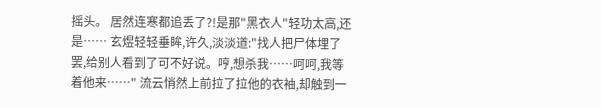摇头。 居然连寒都追丢了?!是那"黑衣人"轻功太高,还是…… 玄煜轻轻垂眸,许久,淡淡道:"找人把尸体埋了罢,给别人看到了可不好说。哼,想杀我……呵呵,我等着他来……" 流云悄然上前拉了拉他的衣袖,却触到一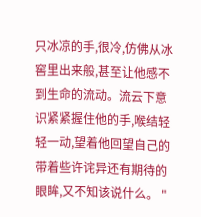只冰凉的手,很冷,仿佛从冰窖里出来般,甚至让他感不到生命的流动。流云下意识紧紧握住他的手,喉结轻轻一动,望着他回望自己的带着些许诧异还有期待的眼眸,又不知该说什么。 "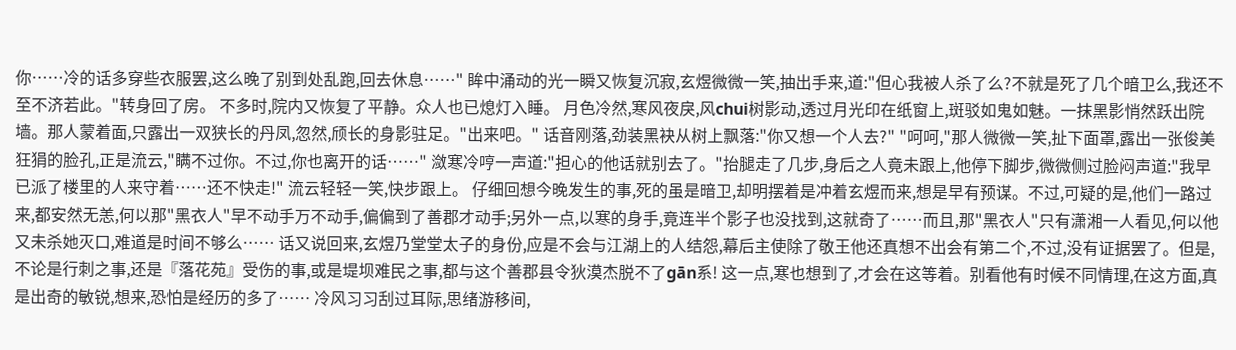你……冷的话多穿些衣服罢,这么晚了别到处乱跑,回去休息……" 眸中涌动的光一瞬又恢复沉寂,玄煜微微一笑,抽出手来,道:"但心我被人杀了么?不就是死了几个暗卫么,我还不至不济若此。"转身回了房。 不多时,院内又恢复了平静。众人也已熄灯入睡。 月色冷然,寒风夜戾,风chui树影动,透过月光印在纸窗上,斑驳如鬼如魅。一抹黑影悄然跃出院墙。那人蒙着面,只露出一双狭长的丹凤,忽然,颀长的身影驻足。"出来吧。" 话音刚落,劲装黑袂从树上飘落:"你又想一个人去?" "呵呵,"那人微微一笑,扯下面罩,露出一张俊美狂狷的脸孔,正是流云,"瞒不过你。不过,你也离开的话……" 潋寒冷哼一声道:"担心的他话就别去了。"抬腿走了几步,身后之人竟未跟上,他停下脚步,微微侧过脸闷声道:"我早已派了楼里的人来守着……还不快走!" 流云轻轻一笑,快步跟上。 仔细回想今晚发生的事,死的虽是暗卫,却明摆着是冲着玄煜而来,想是早有预谋。不过,可疑的是,他们一路过来,都安然无恙,何以那"黑衣人"早不动手万不动手,偏偏到了善郡才动手;另外一点,以寒的身手,竟连半个影子也没找到,这就奇了……而且,那"黑衣人"只有潇湘一人看见,何以他又未杀她灭口,难道是时间不够么…… 话又说回来,玄煜乃堂堂太子的身份,应是不会与江湖上的人结怨,幕后主使除了敬王他还真想不出会有第二个,不过,没有证据罢了。但是,不论是行刺之事,还是『落花苑』受伤的事,或是堤坝难民之事,都与这个善郡县令狄漠杰脱不了gān系! 这一点,寒也想到了,才会在这等着。别看他有时候不同情理,在这方面,真是出奇的敏锐,想来,恐怕是经历的多了…… 冷风习习刮过耳际,思绪游移间,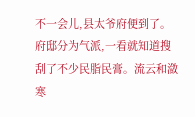不一会儿,县太爷府便到了。 府邸分为气派,一看就知道搜刮了不少民脂民膏。流云和潋寒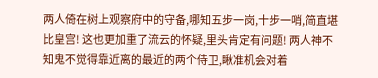两人倚在树上观察府中的守备,哪知五步一岗,十步一哨,简直堪比皇宫! 这也更加重了流云的怀疑,里头肯定有问题! 两人神不知鬼不觉得靠近离的最近的两个侍卫,瞅准机会对着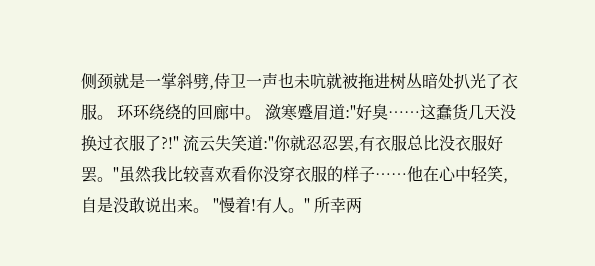侧颈就是一掌斜劈,侍卫一声也未吭就被拖进树丛暗处扒光了衣服。 环环绕绕的回廊中。 潋寒蹙眉道:"好臭……这蠢货几天没换过衣服了?!" 流云失笑道:"你就忍忍罢,有衣服总比没衣服好罢。"虽然我比较喜欢看你没穿衣服的样子……他在心中轻笑,自是没敢说出来。 "慢着!有人。" 所幸两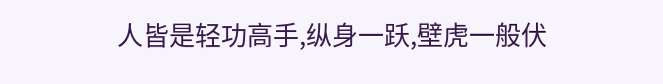人皆是轻功高手,纵身一跃,壁虎一般伏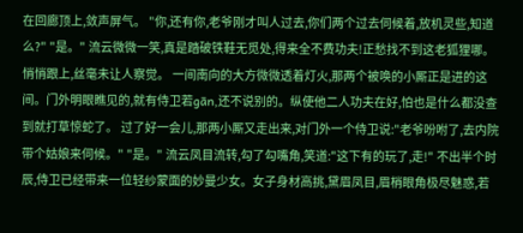在回廊顶上,敛声屏气。 "你,还有你,老爷刚才叫人过去,你们两个过去伺候着,放机灵些,知道么?" "是。" 流云微微一笑,真是踏破铁鞋无觅处,得来全不费功夫!正愁找不到这老狐狸哪。悄悄跟上,丝毫未让人察觉。 一间南向的大方微微透着灯火,那两个被唤的小厮正是进的这间。门外明眼瞧见的,就有侍卫若gān,还不说别的。纵使他二人功夫在好,怕也是什么都没查到就打草惊蛇了。 过了好一会儿,那两小厮又走出来,对门外一个侍卫说:"老爷吩咐了,去内院带个姑娘来伺候。" "是。" 流云凤目流转,勾了勾嘴角,笑道:"这下有的玩了,走!" 不出半个时辰,侍卫已经带来一位轻纱蒙面的妙曼少女。女子身材高挑,黛眉凤目,眉梢眼角极尽魅惑,若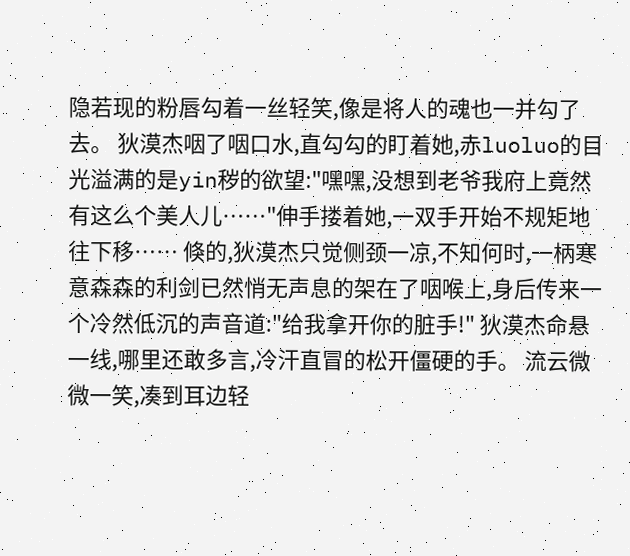隐若现的粉唇勾着一丝轻笑,像是将人的魂也一并勾了去。 狄漠杰咽了咽口水,直勾勾的盯着她,赤luoluo的目光溢满的是yin秽的欲望:"嘿嘿,没想到老爷我府上竟然有这么个美人儿……"伸手搂着她,一双手开始不规矩地往下移…… 倏的,狄漠杰只觉侧颈一凉,不知何时,一柄寒意森森的利剑已然悄无声息的架在了咽喉上,身后传来一个冷然低沉的声音道:"给我拿开你的脏手!" 狄漠杰命悬一线,哪里还敢多言,冷汗直冒的松开僵硬的手。 流云微微一笑,凑到耳边轻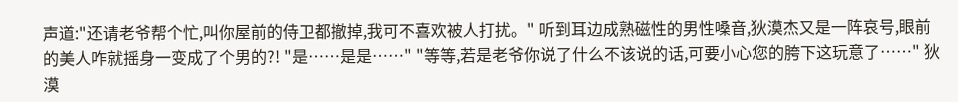声道:"还请老爷帮个忙,叫你屋前的侍卫都撤掉,我可不喜欢被人打扰。" 听到耳边成熟磁性的男性嗓音,狄漠杰又是一阵哀号,眼前的美人咋就摇身一变成了个男的?! "是……是是……" "等等,若是老爷你说了什么不该说的话,可要小心您的胯下这玩意了……" 狄漠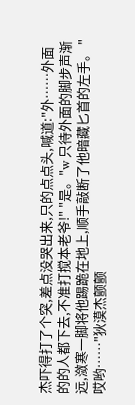杰吓得打了个突,差点没哭出来,只的点点头,喊道:"外……外面的的人都下去,不准打搅本老爷!" "是。"w 只待外面的脚步声渐远,潋寒一脚将他踢跪在地上,顺手敲断了他暗藏匕首的左手。 "哎哟……"狄漠杰颤颤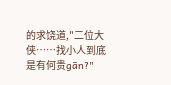的求饶道,"二位大侠……找小人到底是有何贵gān?"